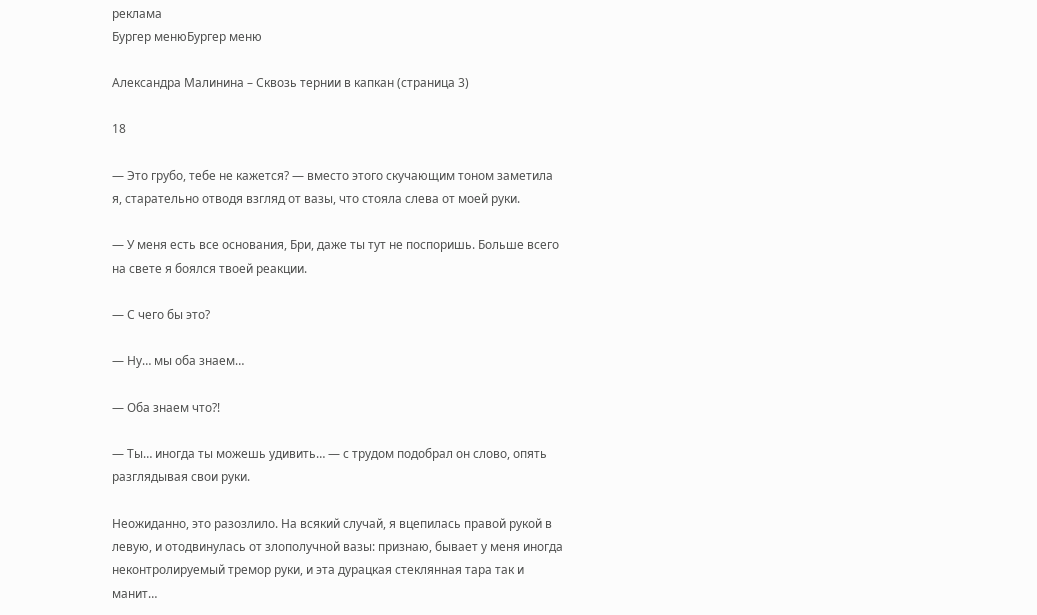реклама
Бургер менюБургер меню

Александра Малинина – Сквозь тернии в капкан (страница 3)

18

— Это грубо, тебе не кажется? — вместо этого скучающим тоном заметила я, старательно отводя взгляд от вазы, что стояла слева от моей руки.

— У меня есть все основания, Бри, даже ты тут не поспоришь. Больше всего на свете я боялся твоей реакции.

— С чего бы это?

— Ну… мы оба знаем…

— Оба знаем что?!

— Ты… иногда ты можешь удивить… — с трудом подобрал он слово, опять разглядывая свои руки.

Неожиданно, это разозлило. На всякий случай, я вцепилась правой рукой в левую, и отодвинулась от злополучной вазы: признаю, бывает у меня иногда неконтролируемый тремор руки, и эта дурацкая стеклянная тара так и манит…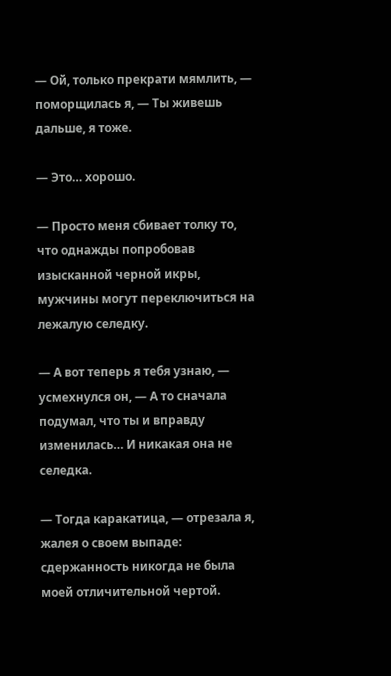— Ой, только прекрати мямлить, — поморщилась я, — Ты живешь дальше, я тоже.

— Это… хорошо.

— Просто меня сбивает толку то, что однажды попробовав изысканной черной икры, мужчины могут переключиться на лежалую селедку.

— А вот теперь я тебя узнаю, — усмехнулся он, — А то сначала подумал, что ты и вправду изменилась… И никакая она не селедка.

— Тогда каракатица, — отрезала я, жалея о своем выпаде: сдержанность никогда не была моей отличительной чертой.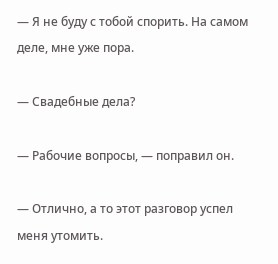— Я не буду с тобой спорить. На самом деле, мне уже пора.

— Свадебные дела?

— Рабочие вопросы, — поправил он.

— Отлично, а то этот разговор успел меня утомить.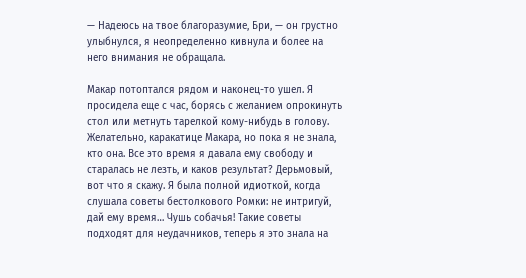— Надеюсь на твое благоразумие, Бри, — он грустно улыбнулся, я неопределенно кивнула и более на него внимания не обращала.

Макар потоптался рядом и наконец-то ушел. Я просидела еще с час, борясь с желанием опрокинуть стол или метнуть тарелкой кому-нибудь в голову. Желательно, каракатице Макара, но пока я не знала, кто она. Все это время я давала ему свободу и старалась не лезть, и каков результат? Дерьмовый, вот что я скажу. Я была полной идиоткой, когда слушала советы бестолкового Ромки: не интригуй, дай ему время… Чушь собачья! Такие советы подходят для неудачников, теперь я это знала на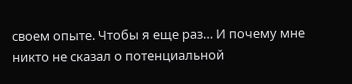своем опыте. Чтобы я еще раз… И почему мне никто не сказал о потенциальной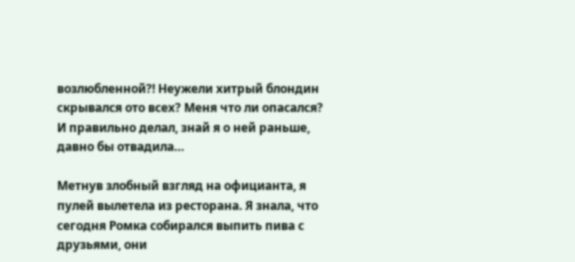возлюбленной?! Неужели хитрый блондин скрывался ото всех? Меня что ли опасался? И правильно делал, знай я о ней раньше, давно бы отвадила…

Метнув злобный взгляд на официанта, я пулей вылетела из ресторана. Я знала, что сегодня Ромка собирался выпить пива с друзьями, они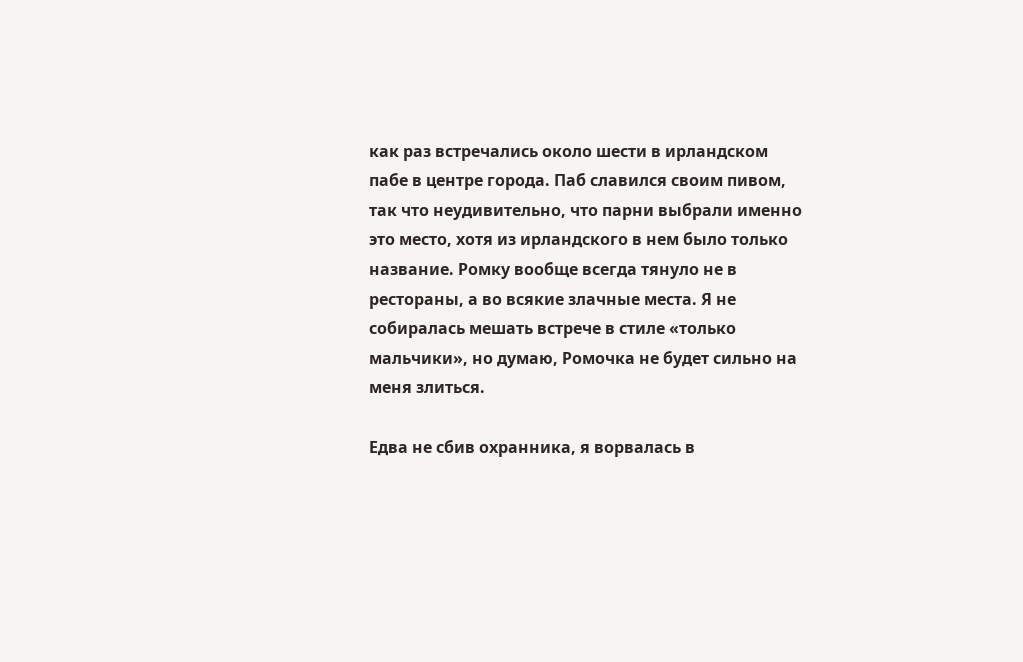как раз встречались около шести в ирландском пабе в центре города. Паб славился своим пивом, так что неудивительно, что парни выбрали именно это место, хотя из ирландского в нем было только название. Ромку вообще всегда тянуло не в рестораны, а во всякие злачные места. Я не собиралась мешать встрече в стиле «только мальчики», но думаю, Ромочка не будет сильно на меня злиться.

Едва не сбив охранника, я ворвалась в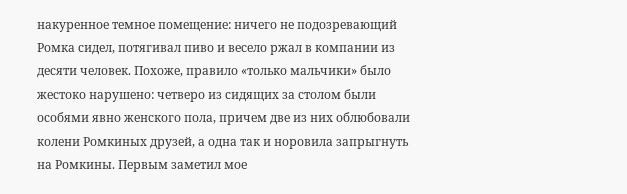накуренное темное помещение: ничего не подозревающий Ромка сидел, потягивал пиво и весело ржал в компании из десяти человек. Похоже, правило «только мальчики» было жестоко нарушено: четверо из сидящих за столом были особями явно женского пола, причем две из них облюбовали колени Ромкиных друзей, а одна так и норовила запрыгнуть на Ромкины. Первым заметил мое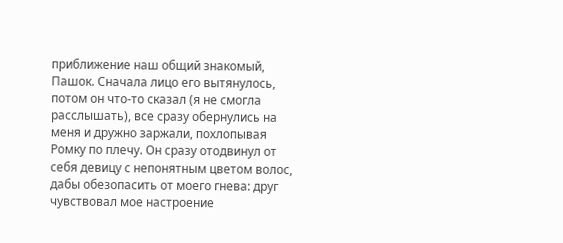приближение наш общий знакомый, Пашок. Сначала лицо его вытянулось, потом он что-то сказал (я не смогла расслышать), все сразу обернулись на меня и дружно заржали, похлопывая Ромку по плечу. Он сразу отодвинул от себя девицу с непонятным цветом волос, дабы обезопасить от моего гнева: друг чувствовал мое настроение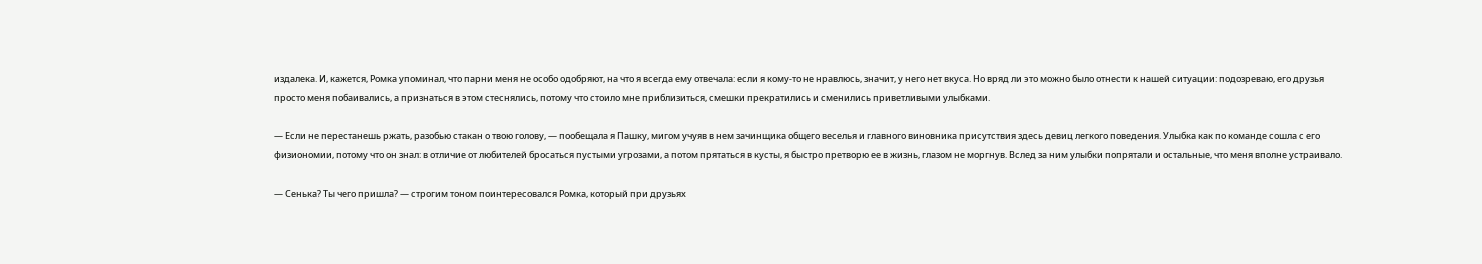издалека. И, кажется, Ромка упоминал, что парни меня не особо одобряют, на что я всегда ему отвечала: если я кому-то не нравлюсь, значит, у него нет вкуса. Но вряд ли это можно было отнести к нашей ситуации: подозреваю, его друзья просто меня побаивались, а признаться в этом стеснялись, потому что стоило мне приблизиться, смешки прекратились и сменились приветливыми улыбками.

— Если не перестанешь ржать, разобью стакан о твою голову, — пообещала я Пашку, мигом учуяв в нем зачинщика общего веселья и главного виновника присутствия здесь девиц легкого поведения. Улыбка как по команде сошла с его физиономии, потому что он знал: в отличие от любителей бросаться пустыми угрозами, а потом прятаться в кусты, я быстро претворю ее в жизнь, глазом не моргнув. Вслед за ним улыбки попрятали и остальные, что меня вполне устраивало.

— Сенька? Ты чего пришла? — строгим тоном поинтересовался Ромка, который при друзьях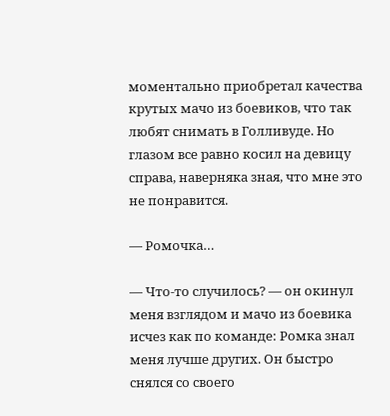моментально приобретал качества крутых мачо из боевиков, что так любят снимать в Голливуде. Но глазом все равно косил на девицу справа, наверняка зная, что мне это не понравится.

— Ромочка…

— Что-то случилось? — он окинул меня взглядом и мачо из боевика исчез как по команде: Ромка знал меня лучше других. Он быстро снялся со своего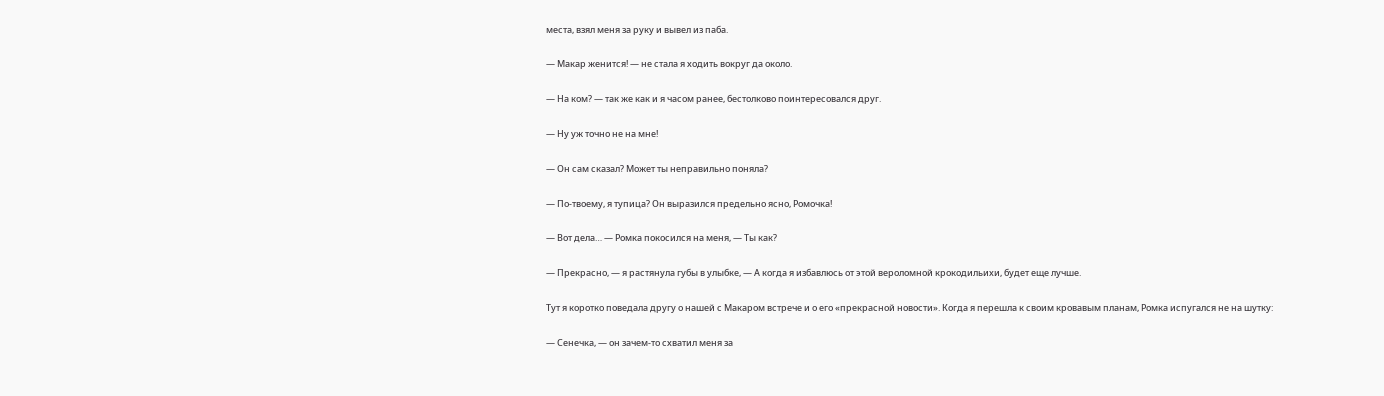места, взял меня за руку и вывел из паба.

— Макар женится! — не стала я ходить вокруг да около.

— На ком? — так же как и я часом ранее, бестолково поинтересовался друг.

— Ну уж точно не на мне!

— Он сам сказал? Может ты неправильно поняла?

— По-твоему, я тупица? Он выразился предельно ясно, Ромочка!

— Вот дела… — Ромка покосился на меня, — Ты как?

— Прекрасно, — я растянула губы в улыбке, — А когда я избавлюсь от этой вероломной крокодильихи, будет еще лучше.

Тут я коротко поведала другу о нашей с Макаром встрече и о его «прекрасной новости». Когда я перешла к своим кровавым планам, Ромка испугался не на шутку:

— Сенечка, — он зачем-то схватил меня за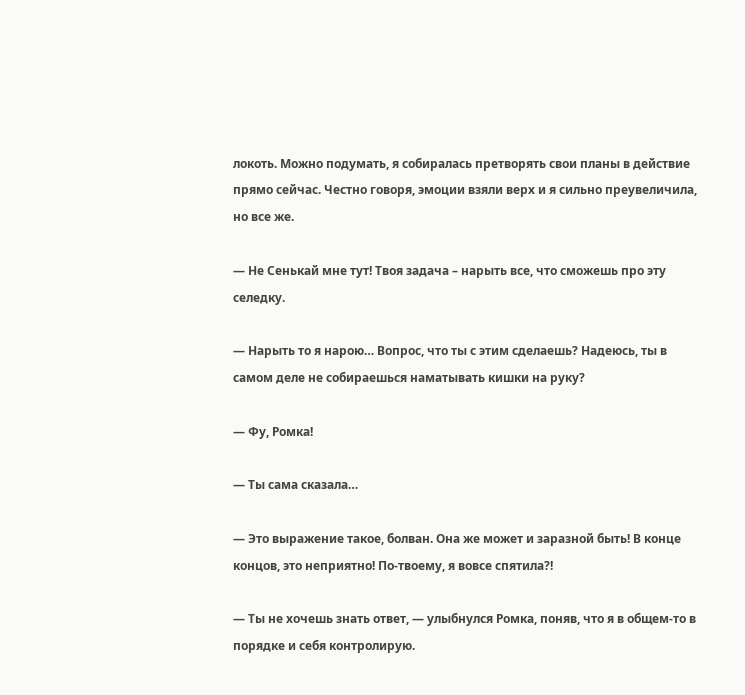локоть. Можно подумать, я собиралась претворять свои планы в действие прямо сейчас. Честно говоря, эмоции взяли верх и я сильно преувеличила, но все же.

— Не Сенькай мне тут! Твоя задача – нарыть все, что сможешь про эту селедку.

— Нарыть то я нарою… Вопрос, что ты с этим сделаешь? Надеюсь, ты в самом деле не собираешься наматывать кишки на руку?

— Фу, Ромка!

— Ты сама сказала…

— Это выражение такое, болван. Она же может и заразной быть! В конце концов, это неприятно! По-твоему, я вовсе спятила?!

— Ты не хочешь знать ответ, — улыбнулся Ромка, поняв, что я в общем-то в порядке и себя контролирую.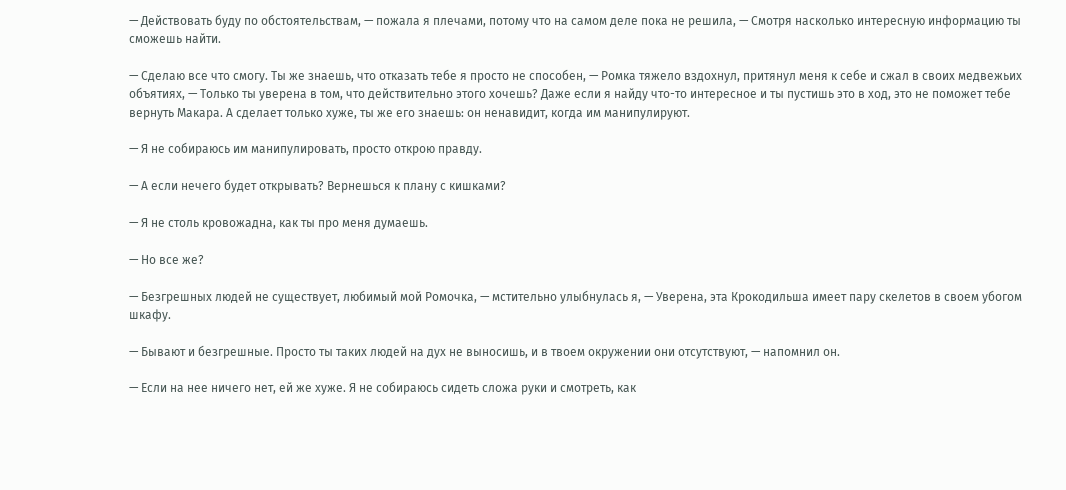— Действовать буду по обстоятельствам, — пожала я плечами, потому что на самом деле пока не решила, — Смотря насколько интересную информацию ты сможешь найти.

— Сделаю все что смогу. Ты же знаешь, что отказать тебе я просто не способен, — Ромка тяжело вздохнул, притянул меня к себе и сжал в своих медвежьих объятиях, — Только ты уверена в том, что действительно этого хочешь? Даже если я найду что-то интересное и ты пустишь это в ход, это не поможет тебе вернуть Макара. А сделает только хуже, ты же его знаешь: он ненавидит, когда им манипулируют.

— Я не собираюсь им манипулировать, просто открою правду.

— А если нечего будет открывать? Вернешься к плану с кишками?

— Я не столь кровожадна, как ты про меня думаешь.

— Но все же?

— Безгрешных людей не существует, любимый мой Ромочка, — мстительно улыбнулась я, — Уверена, эта Крокодильша имеет пару скелетов в своем убогом шкафу.

— Бывают и безгрешные. Просто ты таких людей на дух не выносишь, и в твоем окружении они отсутствуют, — напомнил он.

— Если на нее ничего нет, ей же хуже. Я не собираюсь сидеть сложа руки и смотреть, как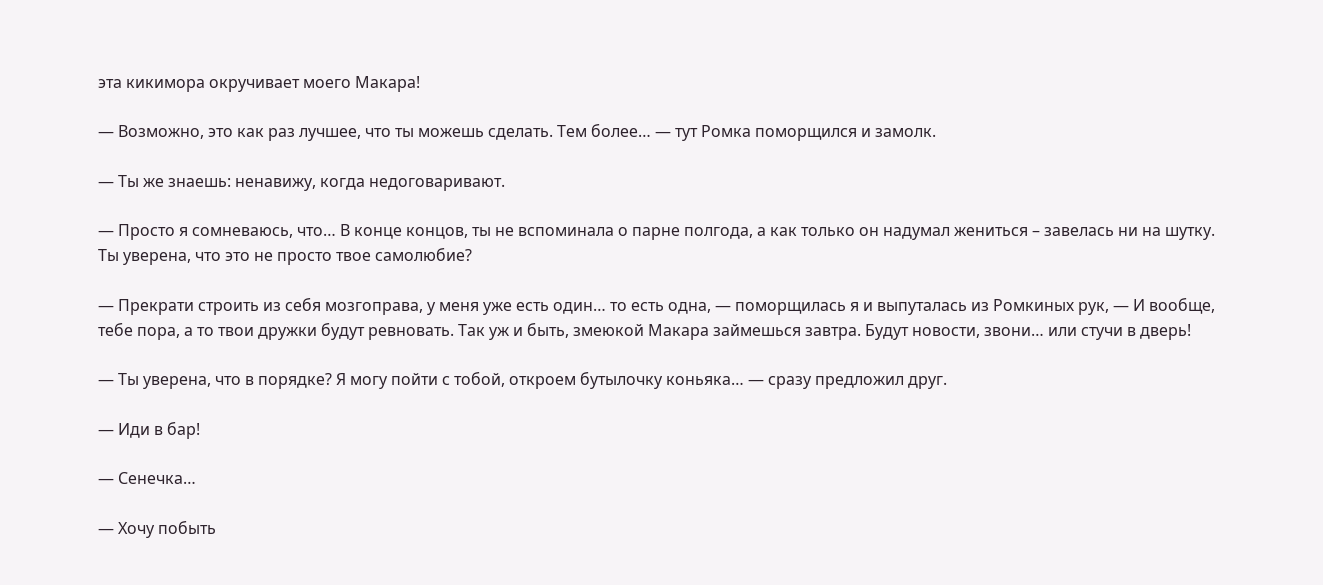эта кикимора окручивает моего Макара!

— Возможно, это как раз лучшее, что ты можешь сделать. Тем более… — тут Ромка поморщился и замолк.

— Ты же знаешь: ненавижу, когда недоговаривают.

— Просто я сомневаюсь, что… В конце концов, ты не вспоминала о парне полгода, а как только он надумал жениться – завелась ни на шутку. Ты уверена, что это не просто твое самолюбие?

— Прекрати строить из себя мозгоправа, у меня уже есть один… то есть одна, — поморщилась я и выпуталась из Ромкиных рук, — И вообще, тебе пора, а то твои дружки будут ревновать. Так уж и быть, змеюкой Макара займешься завтра. Будут новости, звони… или стучи в дверь!

— Ты уверена, что в порядке? Я могу пойти с тобой, откроем бутылочку коньяка… — сразу предложил друг.

— Иди в бар!

— Сенечка…

— Хочу побыть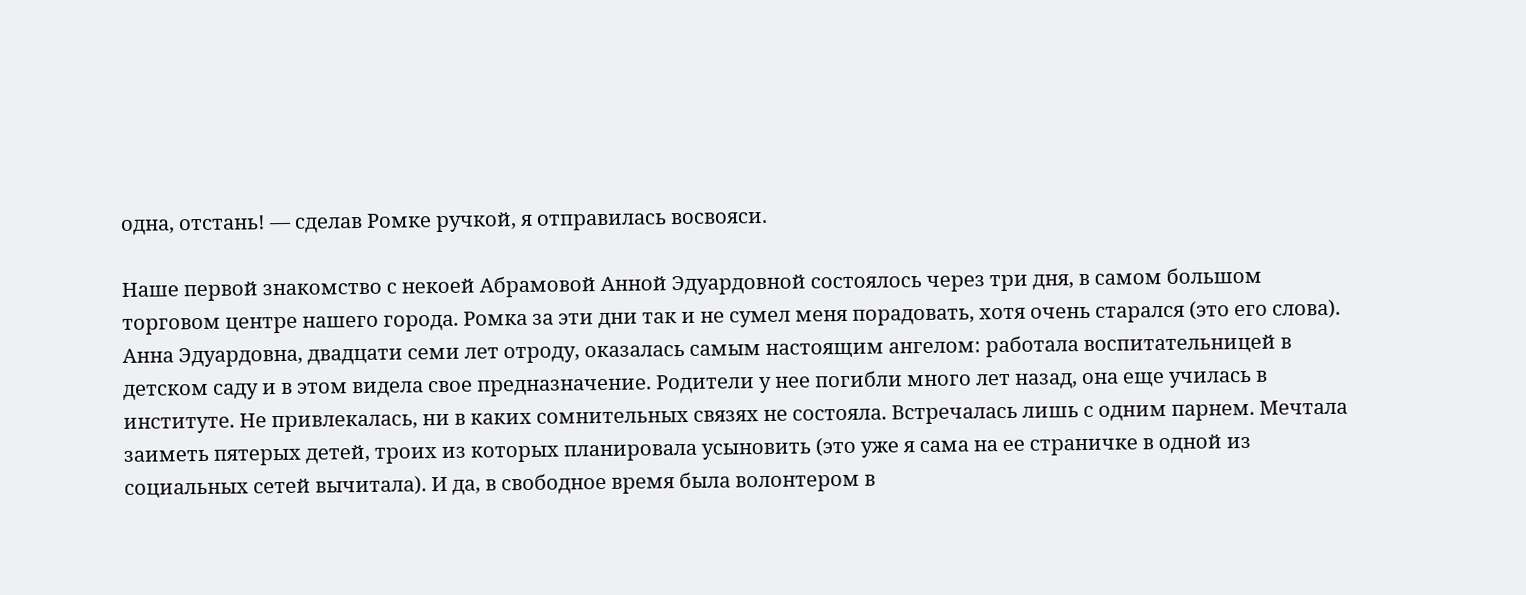одна, отстань! — сделав Ромке ручкой, я отправилась восвояси.

Наше первой знакомство с некоей Абрамовой Анной Эдуардовной состоялось через три дня, в самом большом торговом центре нашего города. Ромка за эти дни так и не сумел меня порадовать, хотя очень старался (это его слова). Анна Эдуардовна, двадцати семи лет отроду, оказалась самым настоящим ангелом: работала воспитательницей в детском саду и в этом видела свое предназначение. Родители у нее погибли много лет назад, она еще училась в институте. Не привлекалась, ни в каких сомнительных связях не состояла. Встречалась лишь с одним парнем. Мечтала заиметь пятерых детей, троих из которых планировала усыновить (это уже я сама на ее страничке в одной из социальных сетей вычитала). И да, в свободное время была волонтером в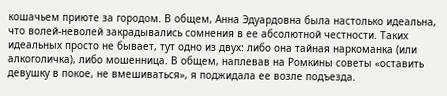кошачьем приюте за городом. В общем, Анна Эдуардовна была настолько идеальна, что волей-неволей закрадывались сомнения в ее абсолютной честности. Таких идеальных просто не бывает, тут одно из двух: либо она тайная наркоманка (или алкоголичка), либо мошенница. В общем, наплевав на Ромкины советы «оставить девушку в покое, не вмешиваться», я поджидала ее возле подъезда.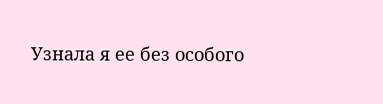Узнала я ее без особого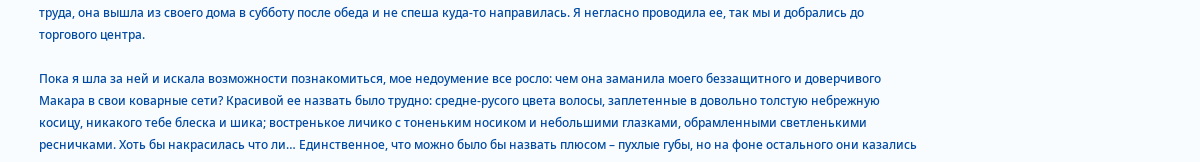труда, она вышла из своего дома в субботу после обеда и не спеша куда-то направилась. Я негласно проводила ее, так мы и добрались до торгового центра.

Пока я шла за ней и искала возможности познакомиться, мое недоумение все росло: чем она заманила моего беззащитного и доверчивого Макара в свои коварные сети? Красивой ее назвать было трудно: средне-русого цвета волосы, заплетенные в довольно толстую небрежную косицу, никакого тебе блеска и шика; востренькое личико с тоненьким носиком и небольшими глазками, обрамленными светленькими ресничками. Хоть бы накрасилась что ли… Единственное, что можно было бы назвать плюсом – пухлые губы, но на фоне остального они казались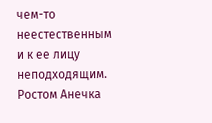чем-то неестественным и к ее лицу неподходящим. Ростом Анечка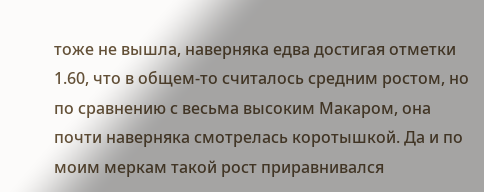тоже не вышла, наверняка едва достигая отметки 1.60, что в общем-то считалось средним ростом, но по сравнению с весьма высоким Макаром, она почти наверняка смотрелась коротышкой. Да и по моим меркам такой рост приравнивался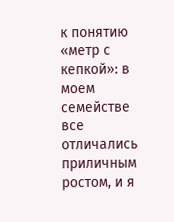к понятию «метр с кепкой»: в моем семействе все отличались приличным ростом, и я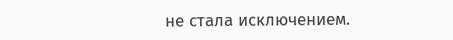не стала исключением.